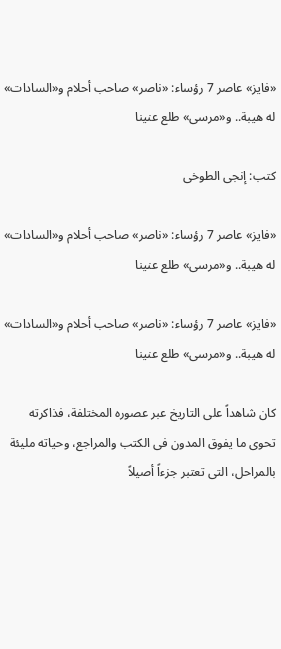«فايز» عاصر 7 رؤساء: «ناصر» صاحب أحلام و«السادات» له هيبة.. و«مرسى» طلع عنينا

كتب: إنجى الطوخى

«فايز» عاصر 7 رؤساء: «ناصر» صاحب أحلام و«السادات» له هيبة.. و«مرسى» طلع عنينا

«فايز» عاصر 7 رؤساء: «ناصر» صاحب أحلام و«السادات» له هيبة.. و«مرسى» طلع عنينا

كان شاهداً على التاريخ عبر عصوره المختلفة، فذاكرته تحوى ما يفوق المدون فى الكتب والمراجع، وحياته مليئة بالمراحل، التى تعتبر جزءاً أصيلاً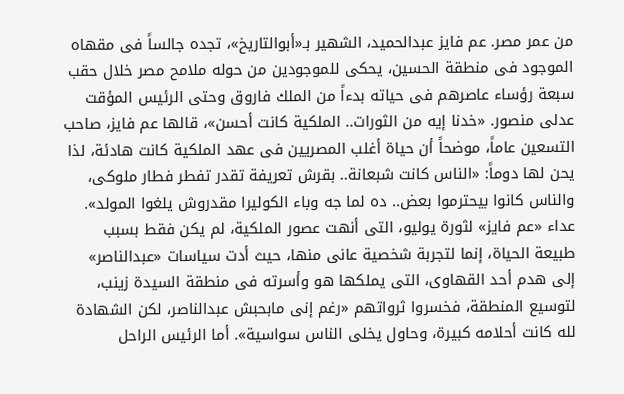من عمر مصر. عم فايز عبدالحميد، الشهير بـ«أبوالتاريخ»، تجده جالساً فى مقهاه الموجود فى منطقة الحسين، يحكى للموجودين من حوله ملامح مصر خلال حقب سبعة رؤساء عاصرهم فى حياته بدءاً من الملك فاروق وحتى الرئيس المؤقت عدلى منصور. «خدنا إيه من الثورات.. الملكية كانت أحسن»، قالها عم فايز، صاحب التسعين عاماً، موضحاً أن حياة أغلب المصريين فى عهد الملكية كانت هادئة، لذا يحن لها دوماً: «الناس كانت شبعانة.. بقرش تعريفة تقدر تفطر فطار ملوكى، والناس كانوا بيحترموا بعض.. ده لما جه وباء الكوليرا مقدروش يلغوا المولد». عداء «عم فايز» لثورة يوليو، التى أنهت عصور الملكية، لم يكن فقط بسبب طبيعة الحياة، إنما لتجربة شخصية عانى منها، حيث أدت سياسات «عبدالناصر» إلى هدم أحد القهاوى، التى يملكها هو وأسرته فى منطقة السيدة زينب، لتوسيع المنطقة، فخسروا ثرواتهم «رغم إنى مابحبش عبدالناصر، لكن الشهادة لله كانت أحلامه كبيرة، وحاول يخلى الناس سواسية». أما الرئيس الراحل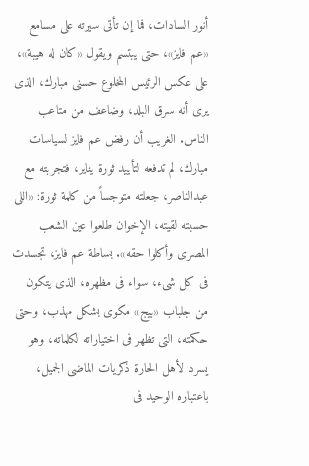أنور السادات، فما إن تأتى سيرته على مسامع «عم فايز»، حتى يبتسم ويقول «كان له هيبة»، على عكس الرئيس المخلوع حسنى مبارك، الذى يرى أنه سرق البلد، وضاعف من متاعب الناس. الغريب أن رفض عم فايز لسياسات مبارك، لم تدفعه لتأييد ثورة يناير، فتجربته مع عبدالناصر، جعلته متوجساً من كلمة ثورة: «اللى حسبته لقيته، الإخوان طلعوا عين الشعب المصرى وأكلوا حقه». بساطة عم فايز، تجسدت فى كل شىء، سواء فى مظهره، الذى يتكون من جلباب «بيج» مكوى بشكل مهذب، وحتى حكمته، التى تظهر فى اختياراته لكلماته، وهو يسرد لأهل الحارة ذكريات الماضى الجميل، باعتباره الوحيد فى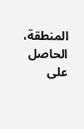المنطقة، الحاصل على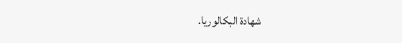شهادة البكالوريا.